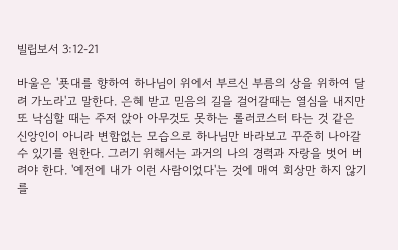빌립보서 3:12-21

바울은 '푯대를 향하여 하나님이 위에서 부르신 부름의 상을 위하여 달려 가노라'고 말한다. 은혜 받고 믿음의 길을 걸어갈때는 열심을 내지만 또 낙심할 때는 주저 앉아 아무것도 못하는 롤러코스터 타는 것 같은 신앙인이 아니라 변함없는 모습으로 하나님만 바라보고 꾸준히 나아갈 수 있기를 원한다. 그러기 위해서는 과거의 나의 경력과 자랑을 벗어 버려야 한다. '예전에 내가 이런 사람이었다'는 것에 매여 회상만 하지 않기를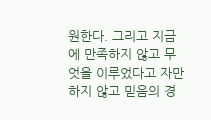원한다. 그리고 지금에 만족하지 않고 무엇을 이루었다고 자만하지 않고 믿음의 경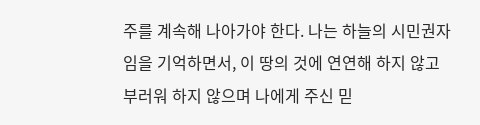주를 계속해 나아가야 한다. 나는 하늘의 시민권자임을 기억하면서, 이 땅의 것에 연연해 하지 않고 부러워 하지 않으며 나에게 주신 믿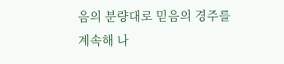음의 분량대로 믿음의 경주를 계속해 나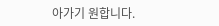아가기 원합니다.